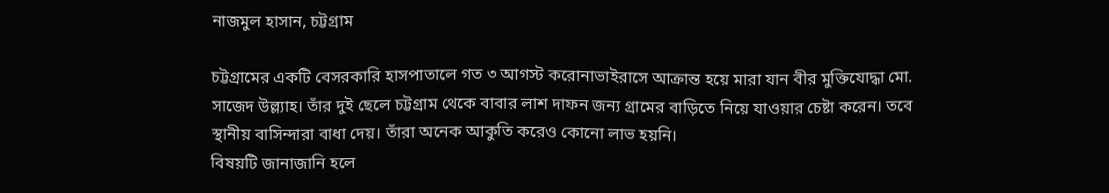নাজমুল হাসান, চট্টগ্রাম

চট্টগ্রামের একটি বেসরকারি হাসপাতালে গত ৩ আগস্ট করোনাভাইরাসে আক্রান্ত হয়ে মারা যান বীর মুক্তিযোদ্ধা মো. সাজেদ উল্ল্যাহ। তাঁর দুই ছেলে চট্টগ্রাম থেকে বাবার লাশ দাফন জন্য গ্রামের বাড়িতে নিয়ে যাওয়ার চেষ্টা করেন। তবে স্থানীয় বাসিন্দারা বাধা দেয়। তাঁরা অনেক আকুতি করেও কোনো লাভ হয়নি।
বিষয়টি জানাজানি হলে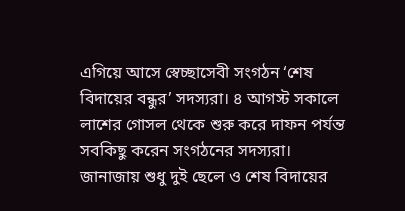এগিয়ে আসে স্বেচ্ছাসেবী সংগঠন ‘শেষ বিদায়ের বন্ধুর’ সদস্যরা। ৪ আগস্ট সকালে লাশের গোসল থেকে শুরু করে দাফন পর্যন্ত সবকিছু করেন সংগঠনের সদস্যরা। জানাজায় শুধু দুই ছেলে ও শেষ বিদায়ের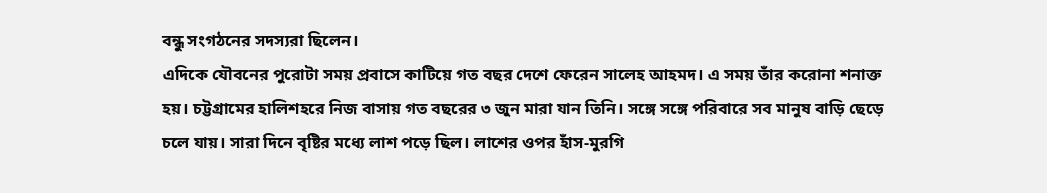বন্ধু সংগঠনের সদস্যরা ছিলেন।
এদিকে যৌবনের পুরোটা সময় প্রবাসে কাটিয়ে গত বছর দেশে ফেরেন সালেহ আহমদ। এ সময় তাঁর করোনা শনাক্ত হয়। চট্টগ্রামের হালিশহরে নিজ বাসায় গত বছরের ৩ জুন মারা যান তিনি। সঙ্গে সঙ্গে পরিবারে সব মানুষ বাড়ি ছেড়ে চলে যায়। সারা দিনে বৃষ্টির মধ্যে লাশ পড়ে ছিল। লাশের ওপর হাঁস-মুরগি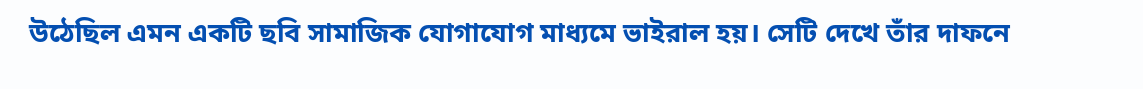উঠেছিল এমন একটি ছবি সামাজিক যোগাযোগ মাধ্যমে ভাইরাল হয়। সেটি দেখে তাঁর দাফনে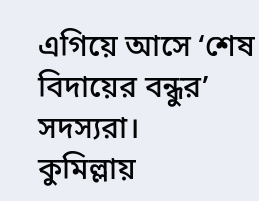এগিয়ে আসে ‘শেষ বিদায়ের বন্ধুর’ সদস্যরা।
কুমিল্লায়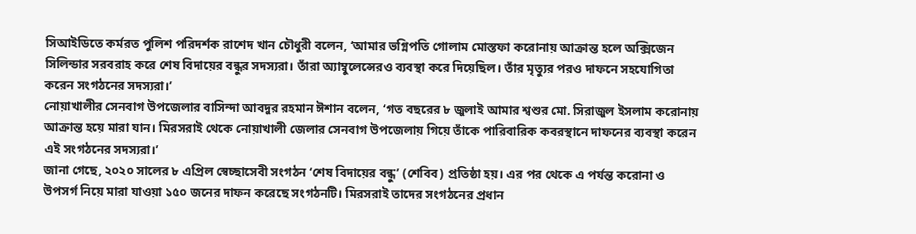সিআইডিতে কর্মরত পুলিশ পরিদর্শক রাশেদ খান চৌধুরী বলেন, ‘আমার ভগ্নিপতি গোলাম মোস্তফা করোনায় আক্রান্ত হলে অক্সিজেন সিলিন্ডার সরবরাহ করে শেষ বিদায়ের বন্ধুর সদস্যরা। তাঁরা অ্যাম্বুলেন্সেরও ব্যবস্থা করে দিয়েছিল। তাঁর মৃত্যুর পরও দাফনে সহযোগিতা করেন সংগঠনের সদস্যরা।’
নোয়াখালীর সেনবাগ উপজেলার বাসিন্দা আবদুর রহমান ঈশান বলেন, ‘গত বছরের ৮ জুলাই আমার শ্বশুর মো. সিরাজুল ইসলাম করোনায় আক্রান্ত হয়ে মারা যান। মিরসরাই থেকে নোয়াখালী জেলার সেনবাগ উপজেলায় গিয়ে তাঁকে পারিবারিক কবরস্থানে দাফনের ব্যবস্থা করেন এই সংগঠনের সদস্যরা।’
জানা গেছে, ২০২০ সালের ৮ এপ্রিল স্বেচ্ছাসেবী সংগঠন ‘শেষ বিদায়ের বন্ধু’ (শেবিব) প্রতিষ্ঠা হয়। এর পর থেকে এ পর্যন্ত করোনা ও উপসর্গ নিয়ে মারা যাওয়া ১৫০ জনের দাফন করেছে সংগঠনটি। মিরসরাই তাদের সংগঠনের প্রধান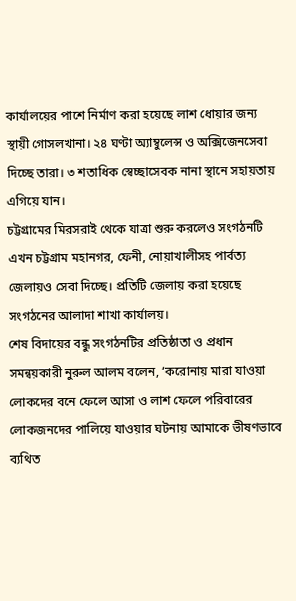কার্যালয়ের পাশে নির্মাণ করা হয়েছে লাশ ধোয়ার জন্য স্থায়ী গোসলখানা। ২৪ ঘণ্টা অ্যাম্বুলেন্স ও অক্সিজেনসেবা দিচ্ছে তারা। ৩ শতাধিক স্বেচ্ছাসেবক নানা স্থানে সহায়তায় এগিয়ে যান।
চট্টগ্রামের মিরসরাই থেকে যাত্রা শুরু করলেও সংগঠনটি এখন চট্টগ্রাম মহানগর, ফেনী, নোয়াখালীসহ পার্বত্য জেলায়ও সেবা দিচ্ছে। প্রতিটি জেলায় করা হয়েছে সংগঠনের আলাদা শাখা কার্যালয়।
শেষ বিদায়ের বন্ধু সংগঠনটির প্রতিষ্ঠাতা ও প্রধান সমন্বয়কারী নুরুল আলম বলেন, ‘করোনায় মারা যাওয়া লোকদের বনে ফেলে আসা ও লাশ ফেলে পরিবারের লোকজনদের পালিয়ে যাওয়ার ঘটনায় আমাকে ভীষণভাবে ব্যথিত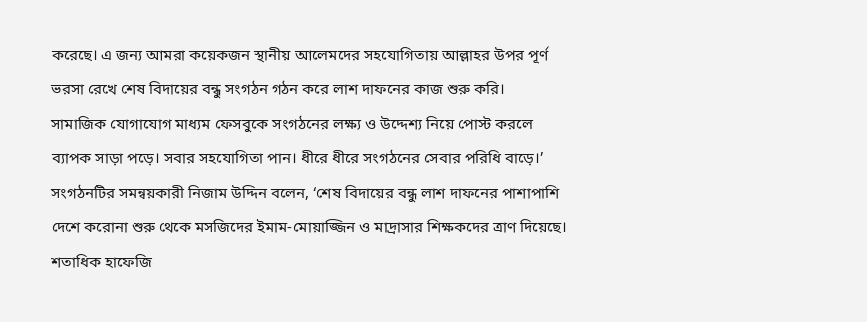করেছে। এ জন্য আমরা কয়েকজন স্থানীয় আলেমদের সহযোগিতায় আল্লাহর উপর পূর্ণ ভরসা রেখে শেষ বিদায়ের বন্ধু সংগঠন গঠন করে লাশ দাফনের কাজ শুরু করি।
সামাজিক যোগাযোগ মাধ্যম ফেসবুকে সংগঠনের লক্ষ্য ও উদ্দেশ্য নিয়ে পোস্ট করলে ব্যাপক সাড়া পড়ে। সবার সহযোগিতা পান। ধীরে ধীরে সংগঠনের সেবার পরিধি বাড়ে।’
সংগঠনটির সমন্বয়কারী নিজাম উদ্দিন বলেন, ‘শেষ বিদায়ের বন্ধু লাশ দাফনের পাশাপাশি দেশে করোনা শুরু থেকে মসজিদের ইমাম-মোয়াজ্জিন ও মাদ্রাসার শিক্ষকদের ত্রাণ দিয়েছে। শতাধিক হাফেজি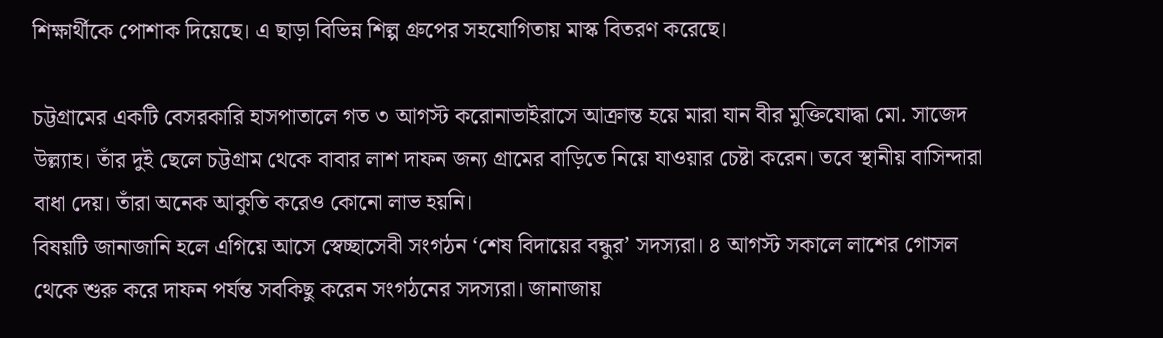শিক্ষার্থীকে পোশাক দিয়েছে। এ ছাড়া বিভিন্ন শিল্প গ্রুপের সহযোগিতায় মাস্ক বিতরণ করেছে।

চট্টগ্রামের একটি বেসরকারি হাসপাতালে গত ৩ আগস্ট করোনাভাইরাসে আক্রান্ত হয়ে মারা যান বীর মুক্তিযোদ্ধা মো. সাজেদ উল্ল্যাহ। তাঁর দুই ছেলে চট্টগ্রাম থেকে বাবার লাশ দাফন জন্য গ্রামের বাড়িতে নিয়ে যাওয়ার চেষ্টা করেন। তবে স্থানীয় বাসিন্দারা বাধা দেয়। তাঁরা অনেক আকুতি করেও কোনো লাভ হয়নি।
বিষয়টি জানাজানি হলে এগিয়ে আসে স্বেচ্ছাসেবী সংগঠন ‘শেষ বিদায়ের বন্ধুর’ সদস্যরা। ৪ আগস্ট সকালে লাশের গোসল থেকে শুরু করে দাফন পর্যন্ত সবকিছু করেন সংগঠনের সদস্যরা। জানাজায়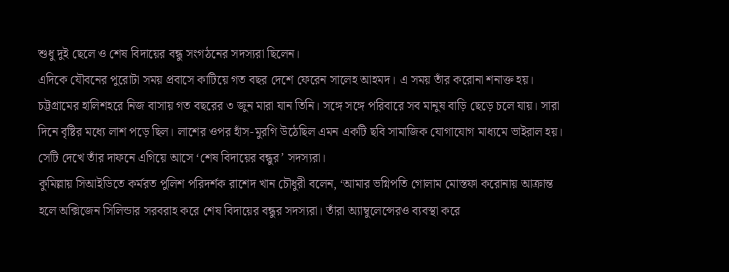শুধু দুই ছেলে ও শেষ বিদায়ের বন্ধু সংগঠনের সদস্যরা ছিলেন।
এদিকে যৌবনের পুরোটা সময় প্রবাসে কাটিয়ে গত বছর দেশে ফেরেন সালেহ আহমদ। এ সময় তাঁর করোনা শনাক্ত হয়। চট্টগ্রামের হালিশহরে নিজ বাসায় গত বছরের ৩ জুন মারা যান তিনি। সঙ্গে সঙ্গে পরিবারে সব মানুষ বাড়ি ছেড়ে চলে যায়। সারা দিনে বৃষ্টির মধ্যে লাশ পড়ে ছিল। লাশের ওপর হাঁস-মুরগি উঠেছিল এমন একটি ছবি সামাজিক যোগাযোগ মাধ্যমে ভাইরাল হয়। সেটি দেখে তাঁর দাফনে এগিয়ে আসে ‘শেষ বিদায়ের বন্ধুর’ সদস্যরা।
কুমিল্লায় সিআইডিতে কর্মরত পুলিশ পরিদর্শক রাশেদ খান চৌধুরী বলেন, ‘আমার ভগ্নিপতি গোলাম মোস্তফা করোনায় আক্রান্ত হলে অক্সিজেন সিলিন্ডার সরবরাহ করে শেষ বিদায়ের বন্ধুর সদস্যরা। তাঁরা অ্যাম্বুলেন্সেরও ব্যবস্থা করে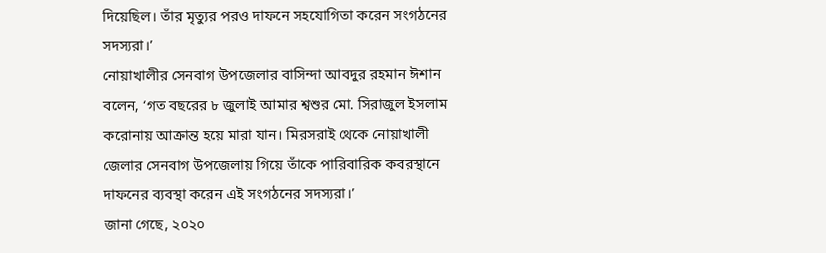দিয়েছিল। তাঁর মৃত্যুর পরও দাফনে সহযোগিতা করেন সংগঠনের সদস্যরা।’
নোয়াখালীর সেনবাগ উপজেলার বাসিন্দা আবদুর রহমান ঈশান বলেন, ‘গত বছরের ৮ জুলাই আমার শ্বশুর মো. সিরাজুল ইসলাম করোনায় আক্রান্ত হয়ে মারা যান। মিরসরাই থেকে নোয়াখালী জেলার সেনবাগ উপজেলায় গিয়ে তাঁকে পারিবারিক কবরস্থানে দাফনের ব্যবস্থা করেন এই সংগঠনের সদস্যরা।’
জানা গেছে, ২০২০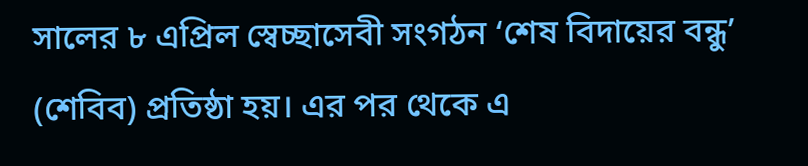সালের ৮ এপ্রিল স্বেচ্ছাসেবী সংগঠন ‘শেষ বিদায়ের বন্ধু’ (শেবিব) প্রতিষ্ঠা হয়। এর পর থেকে এ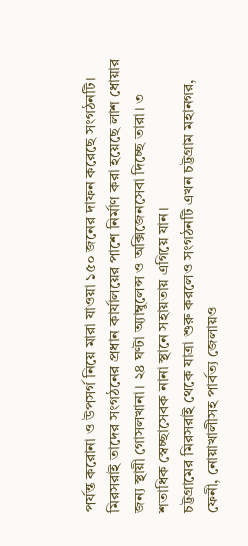পর্যন্ত করোনা ও উপসর্গ নিয়ে মারা যাওয়া ১৫০ জনের দাফন করেছে সংগঠনটি। মিরসরাই তাদের সংগঠনের প্রধান কার্যালয়ের পাশে নির্মাণ করা হয়েছে লাশ ধোয়ার জন্য স্থায়ী গোসলখানা। ২৪ ঘণ্টা অ্যাম্বুলেন্স ও অক্সিজেনসেবা দিচ্ছে তারা। ৩ শতাধিক স্বেচ্ছাসেবক নানা স্থানে সহায়তায় এগিয়ে যান।
চট্টগ্রামের মিরসরাই থেকে যাত্রা শুরু করলেও সংগঠনটি এখন চট্টগ্রাম মহানগর, ফেনী, নোয়াখালীসহ পার্বত্য জেলায়ও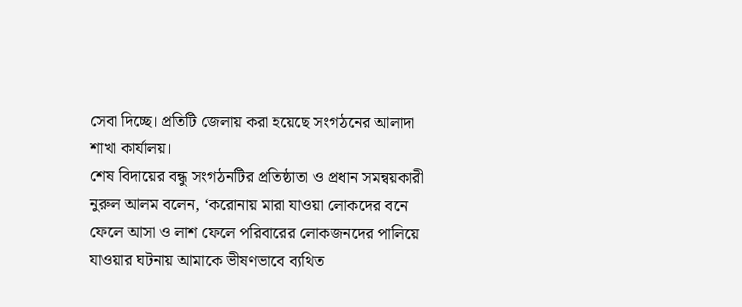সেবা দিচ্ছে। প্রতিটি জেলায় করা হয়েছে সংগঠনের আলাদা শাখা কার্যালয়।
শেষ বিদায়ের বন্ধু সংগঠনটির প্রতিষ্ঠাতা ও প্রধান সমন্বয়কারী নুরুল আলম বলেন, ‘করোনায় মারা যাওয়া লোকদের বনে ফেলে আসা ও লাশ ফেলে পরিবারের লোকজনদের পালিয়ে যাওয়ার ঘটনায় আমাকে ভীষণভাবে ব্যথিত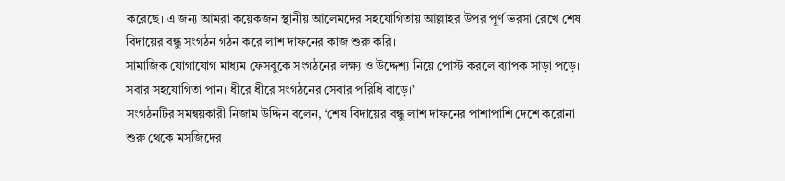করেছে। এ জন্য আমরা কয়েকজন স্থানীয় আলেমদের সহযোগিতায় আল্লাহর উপর পূর্ণ ভরসা রেখে শেষ বিদায়ের বন্ধু সংগঠন গঠন করে লাশ দাফনের কাজ শুরু করি।
সামাজিক যোগাযোগ মাধ্যম ফেসবুকে সংগঠনের লক্ষ্য ও উদ্দেশ্য নিয়ে পোস্ট করলে ব্যাপক সাড়া পড়ে। সবার সহযোগিতা পান। ধীরে ধীরে সংগঠনের সেবার পরিধি বাড়ে।’
সংগঠনটির সমন্বয়কারী নিজাম উদ্দিন বলেন, ‘শেষ বিদায়ের বন্ধু লাশ দাফনের পাশাপাশি দেশে করোনা শুরু থেকে মসজিদের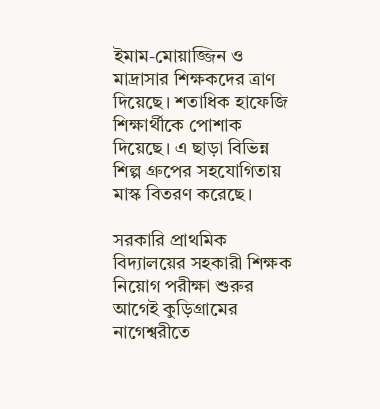ইমাম-মোয়াজ্জিন ও মাদ্রাসার শিক্ষকদের ত্রাণ দিয়েছে। শতাধিক হাফেজি শিক্ষার্থীকে পোশাক দিয়েছে। এ ছাড়া বিভিন্ন শিল্প গ্রুপের সহযোগিতায় মাস্ক বিতরণ করেছে।

সরকারি প্রাথমিক বিদ্যালয়ের সহকারী শিক্ষক নিয়োগ পরীক্ষা শুরুর আগেই কুড়িগ্রামের নাগেশ্বরীতে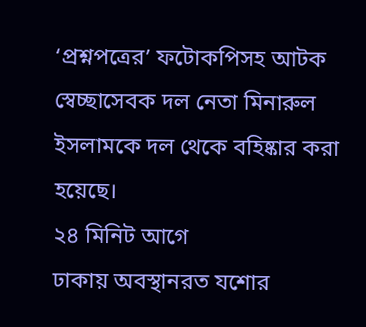‘প্রশ্নপত্রের’ ফটোকপিসহ আটক স্বেচ্ছাসেবক দল নেতা মিনারুল ইসলামকে দল থেকে বহিষ্কার করা হয়েছে।
২৪ মিনিট আগে
ঢাকায় অবস্থানরত যশোর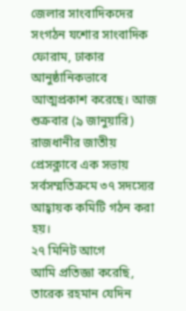জেলার সাংবাদিকদের সংগঠন যশোর সাংবাদিক ফোরাম, ঢাকার আনুষ্ঠানিকভাবে আত্মপ্রকাশ করেছে। আজ শুক্রবার (৯ জানুয়ারি) রাজধানীর জাতীয় প্রেসক্লাবে এক সভায় সর্বসম্মতিক্রমে ৩৭ সদস্যের আহ্বায়ক কমিটি গঠন করা হয়।
২৭ মিনিট আগে
আমি প্রতিজ্ঞা করেছি, তারেক রহমান যেদিন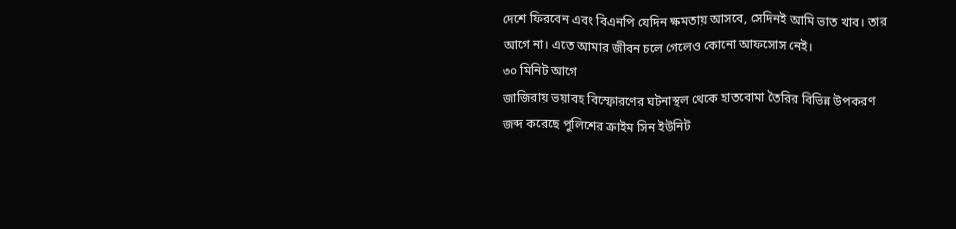দেশে ফিরবেন এবং বিএনপি যেদিন ক্ষমতায় আসবে, সেদিনই আমি ভাত খাব। তার আগে না। এতে আমার জীবন চলে গেলেও কোনো আফসোস নেই।
৩০ মিনিট আগে
জাজিরায় ভয়াবহ বিস্ফোরণের ঘটনাস্থল থেকে হাতবোমা তৈরির বিভিন্ন উপকরণ জব্দ করেছে পুলিশের ক্রাইম সিন ইউনিট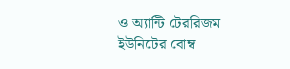ও অ্যান্টি টেররিজম ইউনিটের বোম্ব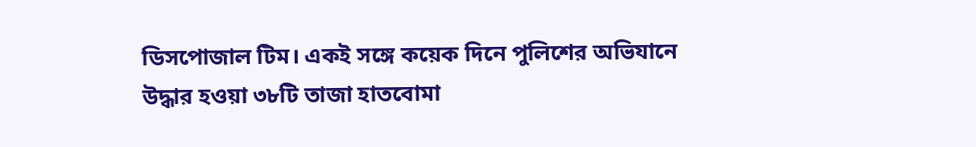ডিসপোজাল টিম। একই সঙ্গে কয়েক দিনে পুলিশের অভিযানে উদ্ধার হওয়া ৩৮টি তাজা হাতবোমা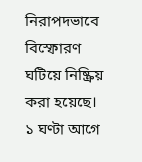নিরাপদভাবে বিস্ফোরণ ঘটিয়ে নিষ্ক্রিয় করা হয়েছে।
১ ঘণ্টা আগে